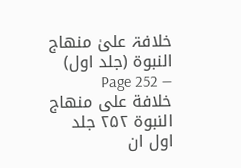خلافۃ علیٰ منھاج النبوۃ (جلد اول) — Page 252
خلافة على منهاج النبوة ۲۵۲ جلد اول ان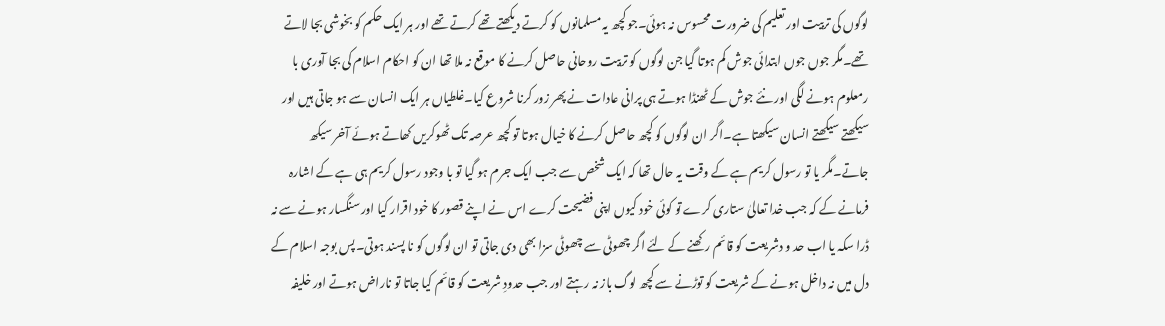لوگوں کی تربیت اور تعلیم کی ضرورت محسوس نہ ہوئی۔جو کچھ یہ مسلمانوں کو کرتے دیکھتے تھے کرتے تھے اور ہر ایک حکم کو بخوشی بجا لاتے تھے۔مگر جوں جوں ابتدائی جوش کم ہوتا گیا جن لوگوں کو تربیت روحانی حاصل کرنے کا موقع نہ ملا تھا ان کو احکام اسلام کی بجا آوری با رمعلوم ہونے لگی اور نئے جوش کے ٹھنڈا ہوتے ہی پرانی عادات نے پھر زور کرنا شروع کیا۔غلطیاں ہر ایک انسان سے ہو جاتی ہیں اور سیکھتے سیکھتے انسان سیکھتا ہے۔اگر ان لوگوں کو کچھ حاصل کرنے کا خیال ہوتا تو کچھ عرصہ تک ٹھوکریں کھاتے ہوئے آخر سیکھ جاتے۔مگر یا تو رسول کریم ہے کے وقت یہ حال تھا کہ ایک شخص سے جب ایک جرم ہو گیا تو با وجود رسول کریم ہی ہے کے اشارہ فرمانے کے کہ جب خدا تعالیٰ ستاری کرے تو کوئی خود کیوں اپنی فضیحت کرے اس نے اپنے قصور کا خود اقرار کیا اور سنگسار ہونے سے نہ ڈرا سکہ یا اب حد و دشریعت کو قائم رکھنے کے لئے اگر چھوٹی سے چھوٹی سزا بھی دی جاتی تو ان لوگوں کو نا پسند ہوتی۔پس بوجہ اسلام کے دل میں نہ داخل ہونے کے شریعت کو توڑنے سے کچھ لوگ باز نہ رہتے اور جب حدودِ شریعت کو قائم کیا جاتا تو ناراض ہوتے اور خلیفہ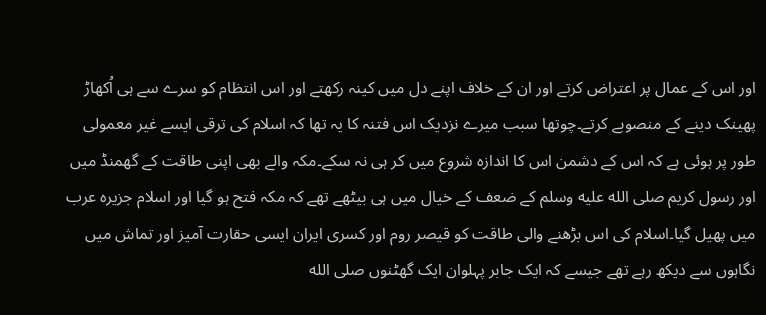اور اس کے عمال پر اعتراض کرتے اور ان کے خلاف اپنے دل میں کینہ رکھتے اور اس انتظام کو سرے سے ہی اُکھاڑ پھینک دینے کے منصوبے کرتے۔چوتھا سبب میرے نزدیک اس فتنہ کا یہ تھا کہ اسلام کی ترقی ایسے غیر معمولی طور پر ہوئی ہے کہ اس کے دشمن اس کا اندازہ شروع میں کر ہی نہ سکے۔مکہ والے بھی اپنی طاقت کے گھمنڈ میں اور رسول کریم صلى الله عليه وسلم کے ضعف کے خیال میں ہی بیٹھے تھے کہ مکہ فتح ہو گیا اور اسلام جزیرہ عرب میں پھیل گیا۔اسلام کی اس بڑھنے والی طاقت کو قیصر روم اور کسری ایران ایسی حقارت آمیز اور تماش میں نگاہوں سے دیکھ رہے تھے جیسے کہ ایک جابر پہلوان ایک گھٹنوں صلى الله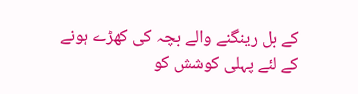کے بل رینگنے والے بچہ کی کھڑے ہونے کے لئے پہلی کوشش کو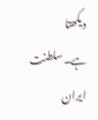دیکھتا ہے۔سلطنت ایران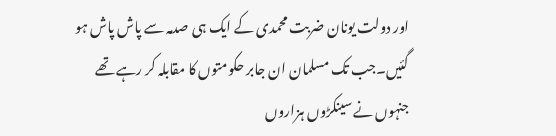اور دولت یونان ضربت محمدی کے ایک ہی صدمہ سے پاش پاش ہو گئیں۔جب تک مسلمان ان جابر حکومتوں کا مقابلہ کر رہے تھے جنہوں نے سینکڑوں ہزاروں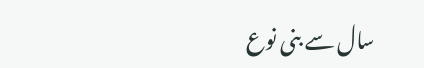سال سے بنی نوع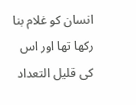انسان کو غلام بنا رکھا تھا اور اس کی قلیل التعداد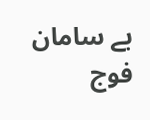بے سامان فوج